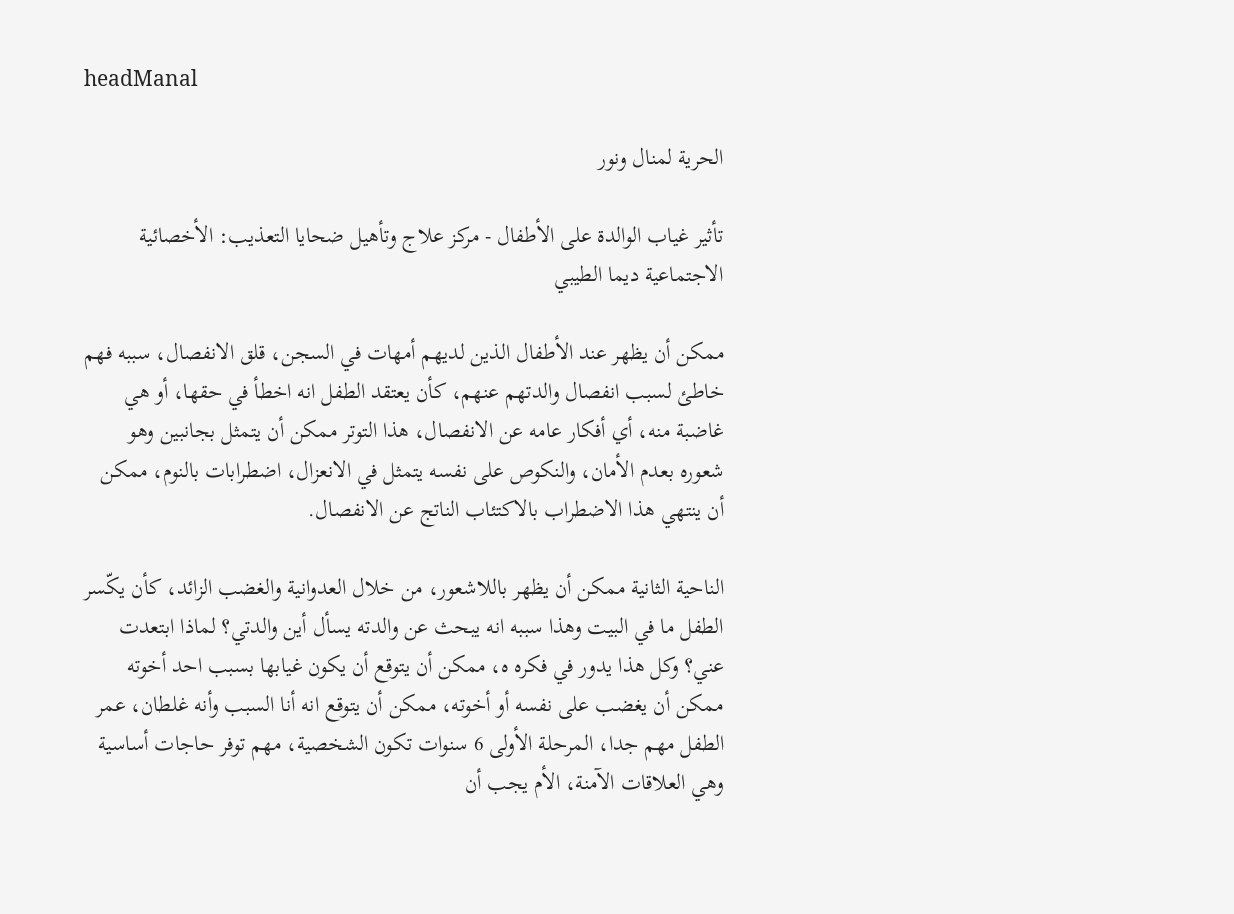headManal

الحرية لمنال ونور

تأثير غياب الوالدة على الأطفال - مركز علاج وتأهيل ضحايا التعذيب: الأخصائية الاجتماعية ديما الطيبي

ممكن أن يظهر عند الأطفال الذين لديهم أمهات في السجن، قلق الانفصال، سببه فهم خاطئ لسبب انفصال والدتهم عنهم، كأن يعتقد الطفل انه اخطأ في حقها، أو هي غاضبة منه، أي أفكار عامه عن الانفصال، هذا التوتر ممكن أن يتمثل بجانبين وهو شعوره بعدم الأمان، والنكوص على نفسه يتمثل في الانعزال، اضطرابات بالنوم، ممكن أن ينتهي هذا الاضطراب بالاكتئاب الناتج عن الانفصال.

الناحية الثانية ممكن أن يظهر باللاشعور، من خلال العدوانية والغضب الزائد، كأن يكّسر الطفل ما في البيت وهذا سببه انه يبحث عن والدته يسأل أين والدتي؟ لماذا ابتعدت عني؟ وكل هذا يدور في فكره ه، ممكن أن يتوقع أن يكون غيابها بسبب احد أخوته ممكن أن يغضب على نفسه أو أخوته، ممكن أن يتوقع انه أنا السبب وأنه غلطان، عمر الطفل مهم جدا، المرحلة الأولى 6 سنوات تكون الشخصية، مهم توفر حاجات أساسية وهي العلاقات الآمنة، الأم يجب أن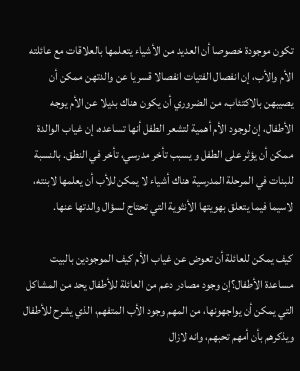تكون موجودة خصوصا أن العديد من الأشياء يتعلمها بالعلاقات مع عائلته الأم والأب، إن انفصال الفتيات انفصالا قسريا عن والدتهن ممكن أن يصيبهن بالاكتئاب، من الضروري أن يكون هناك بديلا عن الأم يوجه الأطفال، إن لوجود الأم أهمية لتشعر الطفل أنها تساعده، إن غياب الوالدة ممكن أن يؤثر على الطفل و يسبب تأخر مدرسي، تأخر في النطق. بالنسبة للبنات في المرحلة المدرسية هناك أشياء لا يمكن للأب أن يعلمها لابنته، لاسيما فيما يتعلق بهويتها الأنثوية التي تحتاج لسؤال والدتها عنها.

كيف يمكن للعائلة أن تعوض عن غياب الأم كيف الموجودين بالبيت مساعدة الأطفال؟إن وجود مصادر دعم من العائلة للأطفال يحد من المشاكل التي يمكن أن يواجهونها، من المهم وجود الأب المتفهم، الذي يشرح للأطفال ويذكرهم بأن أمهم تحبهم، وانه لازال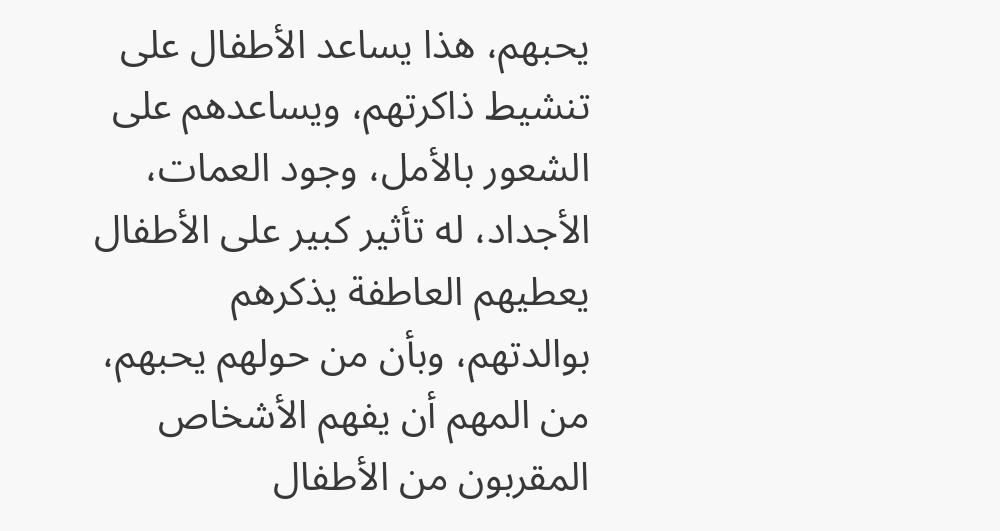يحبهم، هذا يساعد الأطفال على تنشيط ذاكرتهم، ويساعدهم على الشعور بالأمل، وجود العمات، الأجداد، له تأثير كبير على الأطفال يعطيهم العاطفة يذكرهم بوالدتهم، وبأن من حولهم يحبهم، من المهم أن يفهم الأشخاص المقربون من الأطفال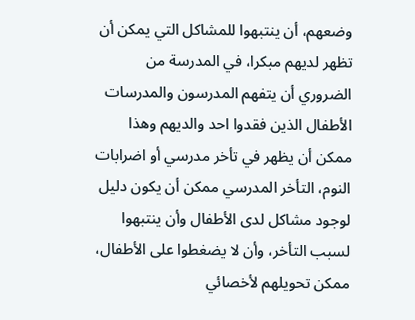وضعهم، أن ينتبهوا للمشاكل التي يمكن أن تظهر لديهم مبكرا، في المدرسة من الضروري أن يتفهم المدرسون والمدرسات الأطفال الذين فقدوا احد والديهم وهذا ممكن أن يظهر في تأخر مدرسي أو اضرابات النوم، التأخر المدرسي ممكن أن يكون دليل لوجود مشاكل لدى الأطفال وأن ينتبهوا لسبب التأخر، وأن لا يضغطوا على الأطفال، ممكن تحويلهم لأخصائي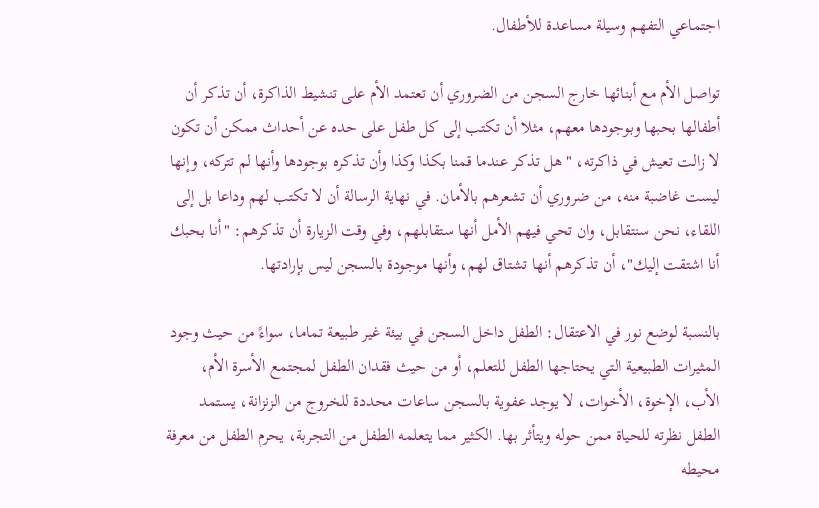اجتماعي التفهم وسيلة مساعدة للأطفال.

تواصل الأم مع أبنائها خارج السجن من الضروري أن تعتمد الأم على تنشيط الذاكرة، أن تذكر أن أطفالها بحبها وبوجودها معهم، مثلا أن تكتب إلى كل طفل على حده عن أحداث ممكن أن تكون لا زالت تعيش في ذاكرته، "هل تذكر عندما قمنا بكذا وكذا وأن تذكره بوجودها وأنها لم تتركه، وإنها ليست غاضبة منه، من ضروري أن تشعرهم بالأمان. في نهاية الرسالة أن لا تكتب لهم وداعا بل إلى اللقاء، نحن سنتقابل، وان تحي فيهم الأمل أنها ستقابلهم، وفي وقت الزيارة أن تذكرهم: "أنا بحبك أنا اشتقت إليك"، أن تذكرهم أنها تشتاق لهم، وأنها موجودة بالسجن ليس بإرادتها.

بالنسبة لوضع نور في الاعتقال: الطفل داخل السجن في بيئة غير طبيعة تماما، سواءً من حيث وجود المثيرات الطبيعية التي يحتاجها الطفل للتعلم، أو من حيث فقدان الطفل لمجتمع الأسرة الأم، الأب، الإخوة، الأخوات، لا يوجد عفوية بالسجن ساعات محددة للخروج من الزنزانة، يستمد الطفل نظرته للحياة ممن حوله ويتأثر بها. الكثير مما يتعلمه الطفل من التجربة، يحرم الطفل من معرفة محيطه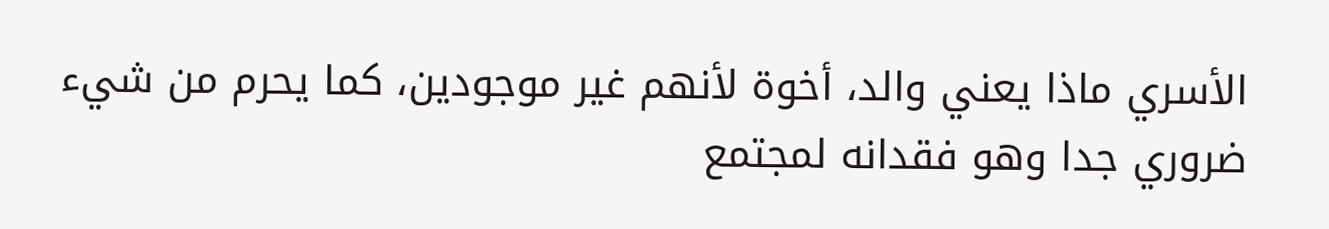الأسري ماذا يعني والد، أخوة لأنهم غير موجودين، كما يحرم من شيء ضروري جدا وهو فقدانه لمجتمع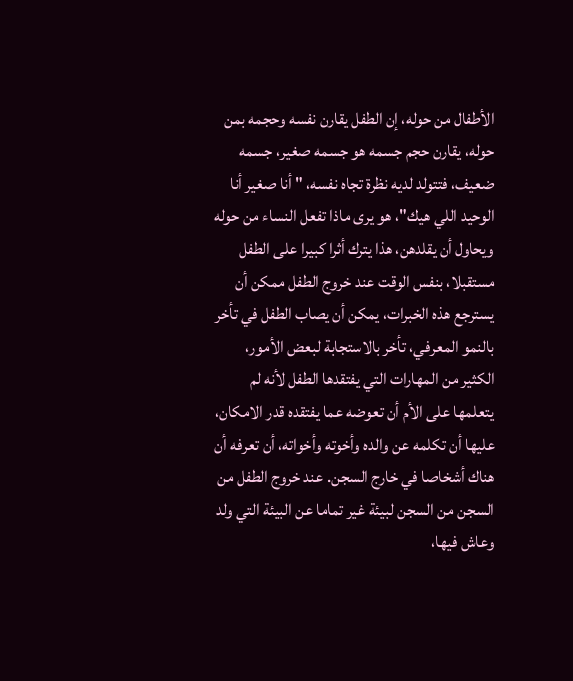الأطفال من حوله، إن الطفل يقارن نفسه وحجمه بمن حوله، يقارن حجم جسمه هو جسمه صغير، جسمه ضعيف، فتتولد لديه نظرة تجاه نفسه، " أنا صغير أنا الوحيد اللي هيك"، هو يرى ماذا تفعل النساء من حوله ويحاول أن يقلدهن، هذا يترك أثرا كبيرا على الطفل مستقبلا، بنفس الوقت عند خروج الطفل ممكن أن يسترجع هذه الخبرات، يمكن أن يصاب الطفل في تأخر بالنمو المعرفي، تأخر بالاستجابة لبعض الأمور، الكثير من المهارات التي يفتقدها الطفل لأنه لم يتعلمها على الأم أن تعوضه عما يفتقده قدر الامكان، عليها أن تكلمه عن والده وأخوته وأخواته، أن تعرفه أن هناك أشخاصا في خارج السجن. عند خروج الطفل من السجن من السجن لبيئة غير تماما عن البيئة التي ولد وعاش فيها،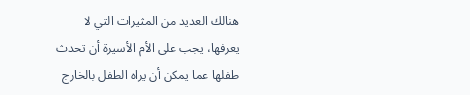هنالك العديد من المثيرات التي لا يعرفها، يجب على الأم الأسيرة أن تحدث طفلها عما يمكن أن يراه الطفل بالخارج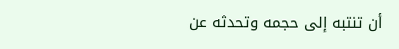أن تنتبه إلى حجمه وتحدثه عن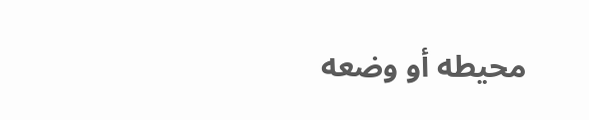محيطه أو وضعه